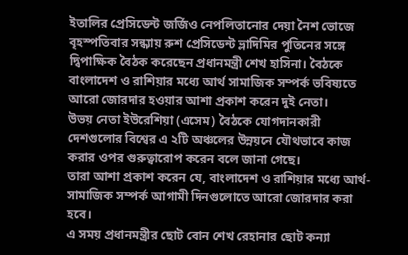ইতালির প্রেসিডেন্ট জর্জিও নেপলিতানোর দেয়া নৈশ ভোজে বৃহস্পতিবার সন্ধ্যায় রুশ প্রেসিডেন্ট ভ্লাদিমির পুতিনের সঙ্গে দ্বিপাক্ষিক বৈঠক করেছেন প্রধানমন্ত্রী শেখ হাসিনা। বৈঠকে বাংলাদেশ ও রাশিয়ার মধ্যে আর্থ সামাজিক সম্পর্ক ভবিষ্যতে আরো জোরদার হওয়ার আশা প্রকাশ করেন দুই নেতা।
উভয় নেতা ইউরেশিয়া (এসেম) বৈঠকে যোগদানকারী দেশগুলোর বিশ্বের এ ২টি অঞ্চলের উন্নয়নে যৌথভাবে কাজ করার ওপর গুরুত্বারোপ করেন বলে জানা গেছে।
তারা আশা প্রকাশ করেন যে, বাংলাদেশ ও রাশিয়ার মধ্যে আর্থ-সামাজিক সম্পর্ক আগামী দিনগুলোতে আরো জোরদার করা হবে।
এ সময় প্রধানমন্ত্রীর ছোট বোন শেখ রেহানার ছোট কন্যা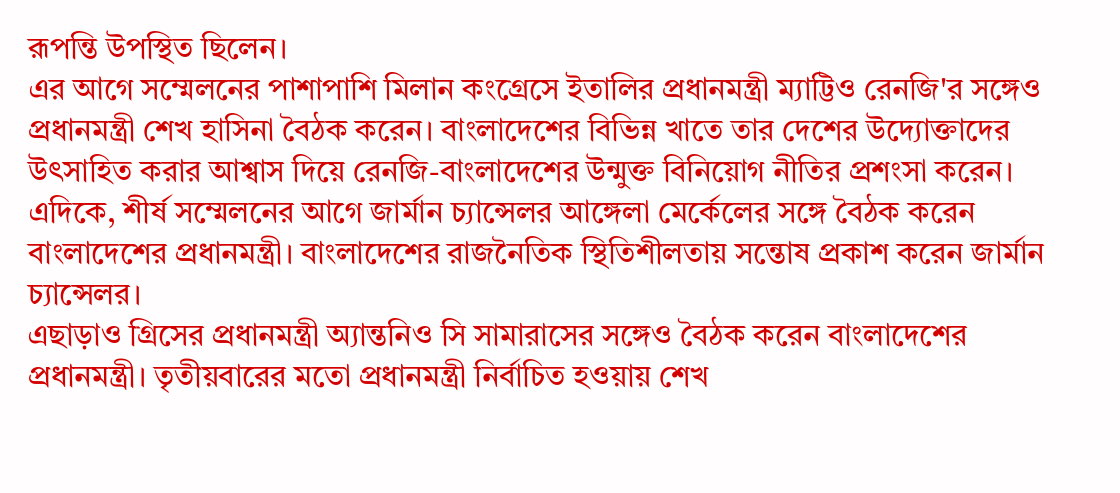রূপন্তি উপস্থিত ছিলেন।
এর আগে সম্মেলনের পাশাপাশি মিলান কংগ্রেসে ইতালির প্রধানমন্ত্রী ম্যাট্টিও রেনজি'র সঙ্গেও প্রধানমন্ত্রী শেখ হাসিনা বৈঠক করেন। বাংলাদেশের বিভিন্ন খাতে তার দেশের উদ্যোক্তাদের উৎসাহিত করার আশ্বাস দিয়ে রেনজি-বাংলাদেশের উন্মুক্ত বিনিয়োগ নীতির প্রশংসা করেন।
এদিকে, শীর্ষ সম্মেলনের আগে জার্মান চ্যান্সেলর আঙ্গেলা মের্কেলের সঙ্গে বৈঠক করেন বাংলাদেশের প্রধানমন্ত্রী। বাংলাদেশের রাজনৈতিক স্থিতিশীলতায় সন্তোষ প্রকাশ করেন জার্মান চ্যান্সেলর।
এছাড়াও গ্রিসের প্রধানমন্ত্রী অ্যান্তনিও সি সামারাসের সঙ্গেও বৈঠক করেন বাংলাদেশের প্রধানমন্ত্রী। তৃতীয়বারের মতো প্রধানমন্ত্রী নির্বাচিত হওয়ায় শেখ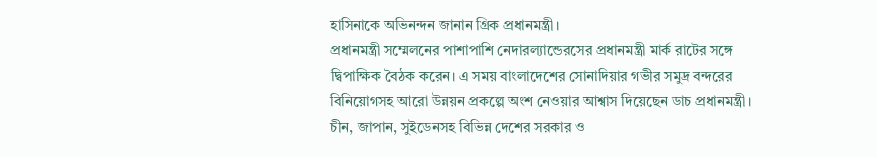হাসিনাকে অভিনন্দন জানান গ্রিক প্রধানমন্ত্রী।
প্রধানমন্ত্রী সম্মেলনের পাশাপাশি নেদারল্যান্ডেরসের প্রধানমন্ত্রী মার্ক রাটের সঙ্গে দ্বিপাক্ষিক বৈঠক করেন। এ সময় বাংলাদেশের সোনাদিয়ার গভীর সমুদ্র বন্দরের বিনিয়োগসহ আরো উন্নয়ন প্রকল্পে অংশ নেওয়ার আশ্বাস দিয়েছেন ডাচ প্রধানমন্ত্রী।
চীন, জাপান, সুইডেনসহ বিভিন্ন দেশের সরকার ও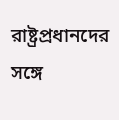রাষ্ট্রপ্রধানদের সঙ্গে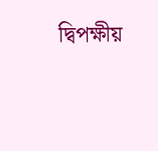দ্বিপক্ষীয়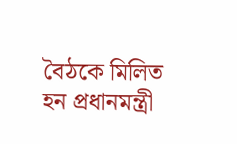বৈঠকে মিলিত হন প্রধানমন্ত্রী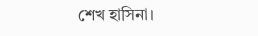শেখ হাসিনা।